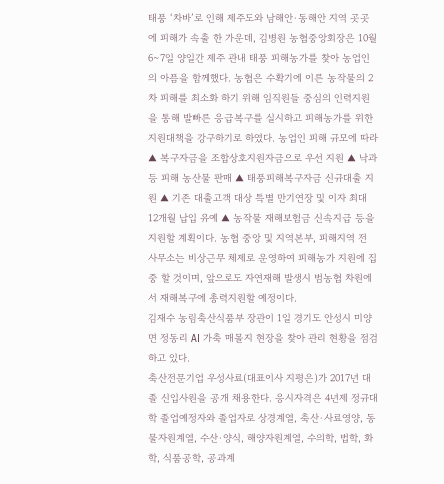태풍 ‘차바’로 인해 제주도와 남해안·동해안 지역 곳곳에 피해가 속출 한 가운데, 김병원 농협중앙회장은 10월 6∼7일 양일간 제주 관내 태풍 피해농가를 찾아 농업인의 아픔을 함께했다. 농협은 수확기에 이른 농작물의 2차 피해를 최소화 하기 위해 임직원들 중심의 인력지원을 통해 발빠른 응급복구를 실시하고 피해농가를 위한 지원대책을 강구하기로 하였다. 농업인 피해 규모에 따라 ▲ 복구자금을 조합상호지원자금으로 우선 지원 ▲ 낙과 등 피해 농산물 판매 ▲ 태풍피해복구자금 신규대출 지원 ▲ 기존 대출고객 대상 특별 만기연장 및 이자 최대 12개월 납입 유예 ▲ 농작물 재해보험금 신속지급 등을 지원할 계획이다. 농협 중앙 및 지역본부, 피해지역 전 사무소는 비상근무 체제로 운영하여 피해농가 지원에 집중 할 것이며, 앞으로도 자연재해 발생시 범농협 차원에서 재해복구에 총력지원할 예정이다.
김재수 농림축산식품부 장관이 1일 경기도 안성시 미양면 정동리 AI 가축 매몰지 현장을 찾아 관리 현황을 점검하고 있다.
축산전문기업 우성사료(대표이사 지평은)가 2017년 대졸 신입사원을 공개 채용한다. 응시자격은 4년제 정규대학 졸업예정자와 졸업자로 상경계열, 축산·사료영양, 동물자원계열, 수산·양식, 해양자원계열, 수의학, 법학, 화학, 식품공학, 공과계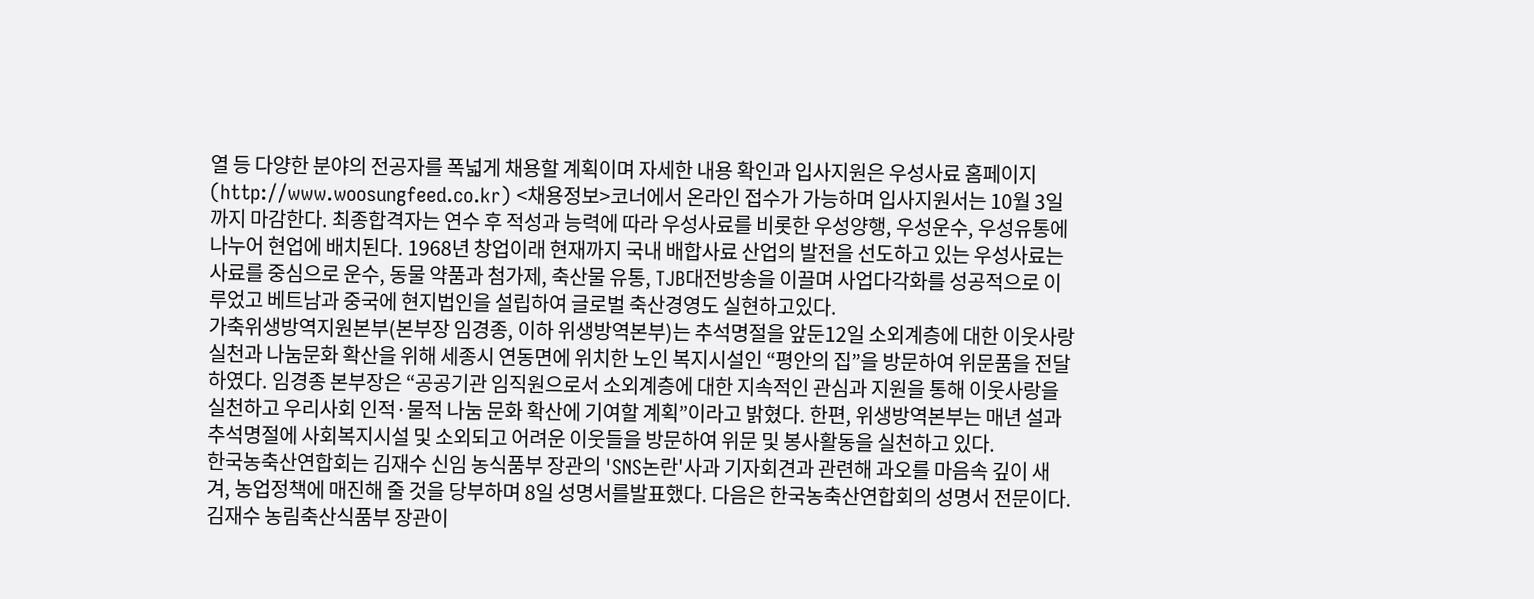열 등 다양한 분야의 전공자를 폭넓게 채용할 계획이며 자세한 내용 확인과 입사지원은 우성사료 홈페이지 (http://www.woosungfeed.co.kr) <채용정보>코너에서 온라인 접수가 가능하며 입사지원서는 10월 3일까지 마감한다. 최종합격자는 연수 후 적성과 능력에 따라 우성사료를 비롯한 우성양행, 우성운수, 우성유통에 나누어 현업에 배치된다. 1968년 창업이래 현재까지 국내 배합사료 산업의 발전을 선도하고 있는 우성사료는 사료를 중심으로 운수, 동물 약품과 첨가제, 축산물 유통, TJB대전방송을 이끌며 사업다각화를 성공적으로 이루었고 베트남과 중국에 현지법인을 설립하여 글로벌 축산경영도 실현하고있다.
가축위생방역지원본부(본부장 임경종, 이하 위생방역본부)는 추석명절을 앞둔12일 소외계층에 대한 이웃사랑 실천과 나눔문화 확산을 위해 세종시 연동면에 위치한 노인 복지시설인 “평안의 집”을 방문하여 위문품을 전달하였다. 임경종 본부장은 “공공기관 임직원으로서 소외계층에 대한 지속적인 관심과 지원을 통해 이웃사랑을 실천하고 우리사회 인적·물적 나눔 문화 확산에 기여할 계획”이라고 밝혔다. 한편, 위생방역본부는 매년 설과 추석명절에 사회복지시설 및 소외되고 어려운 이웃들을 방문하여 위문 및 봉사활동을 실천하고 있다.
한국농축산연합회는 김재수 신임 농식품부 장관의 'SNS논란'사과 기자회견과 관련해 과오를 마음속 깊이 새겨, 농업정책에 매진해 줄 것을 당부하며 8일 성명서를발표했다. 다음은 한국농축산연합회의 성명서 전문이다. 김재수 농림축산식품부 장관이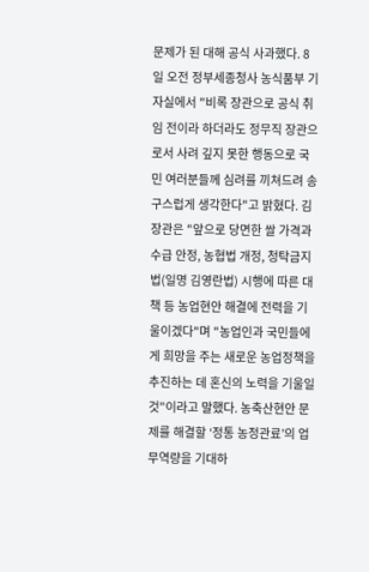문제가 된 대해 공식 사과했다. 8일 오전 정부세종청사 농식품부 기자실에서 "비록 장관으로 공식 취임 전이라 하더라도 정무직 장관으로서 사려 깊지 못한 행동으로 국민 여러분들께 심려를 끼쳐드려 송구스럽게 생각한다"고 밝혔다. 김 장관은 "앞으로 당면한 쌀 가격과 수급 안정, 농협법 개정, 청탁금지법(일명 김영란법) 시행에 따른 대책 등 농업현안 해결에 전력을 기울이겠다"며 "농업인과 국민들에게 희망을 주는 새로운 농업정책을 추진하는 데 혼신의 노력을 기울일 것"이라고 말했다. 농축산현안 문제를 해결할 ‘정통 농정관료’의 업무역량을 기대하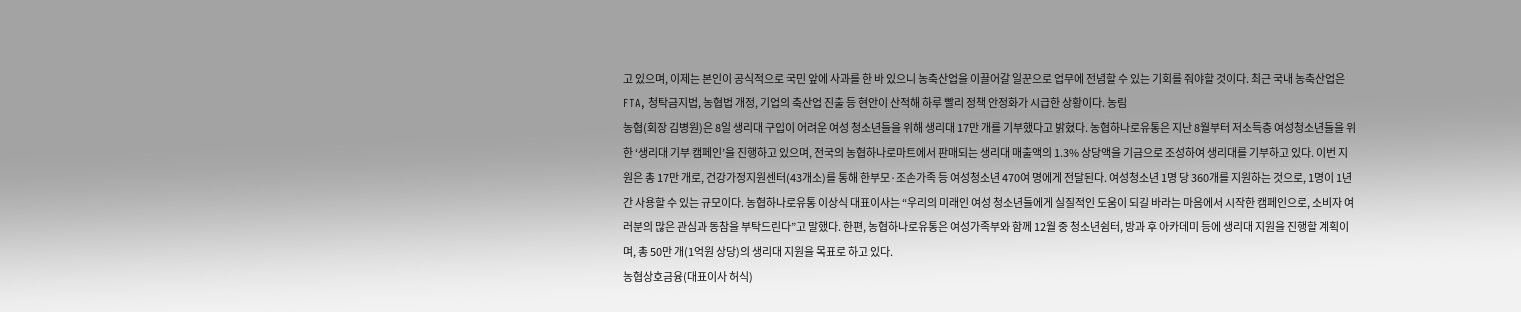고 있으며, 이제는 본인이 공식적으로 국민 앞에 사과를 한 바 있으니 농축산업을 이끌어갈 일꾼으로 업무에 전념할 수 있는 기회를 줘야할 것이다. 최근 국내 농축산업은 FTA, 청탁금지법, 농협법 개정, 기업의 축산업 진출 등 현안이 산적해 하루 빨리 정책 안정화가 시급한 상황이다. 농림
농협(회장 김병원)은 8일 생리대 구입이 어려운 여성 청소년들을 위해 생리대 17만 개를 기부했다고 밝혔다. 농협하나로유통은 지난 8월부터 저소득층 여성청소년들을 위한 ‘생리대 기부 캠페인’을 진행하고 있으며, 전국의 농협하나로마트에서 판매되는 생리대 매출액의 1.3% 상당액을 기금으로 조성하여 생리대를 기부하고 있다. 이번 지원은 총 17만 개로, 건강가정지원센터(43개소)를 통해 한부모·조손가족 등 여성청소년 470여 명에게 전달된다. 여성청소년 1명 당 360개를 지원하는 것으로, 1명이 1년 간 사용할 수 있는 규모이다. 농협하나로유통 이상식 대표이사는 “우리의 미래인 여성 청소년들에게 실질적인 도움이 되길 바라는 마음에서 시작한 캠페인으로, 소비자 여러분의 많은 관심과 동참을 부탁드린다”고 말했다. 한편, 농협하나로유통은 여성가족부와 함께 12월 중 청소년쉼터, 방과 후 아카데미 등에 생리대 지원을 진행할 계획이며, 총 50만 개(1억원 상당)의 생리대 지원을 목표로 하고 있다.
농협상호금융(대표이사 허식)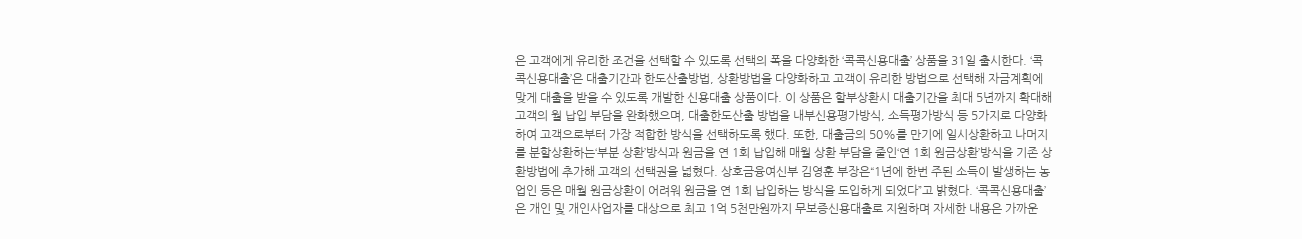은 고객에게 유리한 조건을 선택할 수 있도록 선택의 폭을 다양화한 ‘콕콕신용대출’ 상품을 31일 출시한다. ‘콕콕신용대출’은 대출기간과 한도산출방법, 상환방법을 다양화하고 고객이 유리한 방법으로 선택해 자금계획에 맞게 대출을 받을 수 있도록 개발한 신용대출 상품이다. 이 상품은 할부상환시 대출기간을 최대 5년까지 확대해 고객의 월 납입 부담을 완화했으며, 대출한도산출 방법을 내부신용평가방식, 소득평가방식 등 5가지로 다양화하여 고객으로부터 가장 적합한 방식을 선택하도록 했다. 또한, 대출금의 50%를 만기에 일시상환하고 나머지를 분할상환하는‘부분 상환’방식과 원금을 연 1회 납입해 매월 상환 부담을 줄인‘연 1회 원금상환’방식을 기존 상환방법에 추가해 고객의 선택권을 넓혔다. 상호금융여신부 김영훈 부장은“1년에 한번 주된 소득이 발생하는 농업인 등은 매월 원금상환이 어려워 원금을 연 1회 납입하는 방식을 도입하게 되었다”고 밝혔다. ‘콕콕신용대출’은 개인 및 개인사업자를 대상으로 최고 1억 5천만원까지 무보증신용대출로 지원하며 자세한 내용은 가까운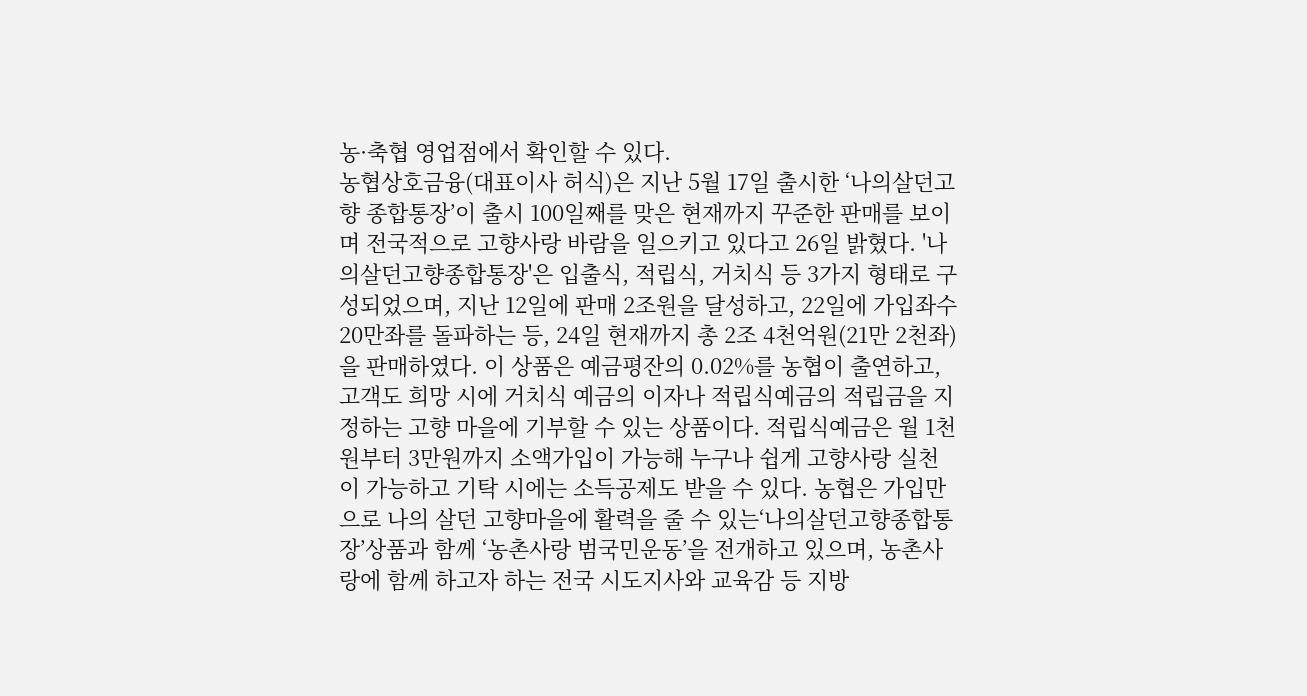농·축협 영업점에서 확인할 수 있다.
농협상호금융(대표이사 허식)은 지난 5월 17일 출시한 ‘나의살던고향 종합통장’이 출시 100일째를 맞은 현재까지 꾸준한 판매를 보이며 전국적으로 고향사랑 바람을 일으키고 있다고 26일 밝혔다. '나의살던고향종합통장'은 입출식, 적립식, 거치식 등 3가지 형태로 구성되었으며, 지난 12일에 판매 2조원을 달성하고, 22일에 가입좌수 20만좌를 돌파하는 등, 24일 현재까지 총 2조 4천억원(21만 2천좌)을 판매하였다. 이 상품은 예금평잔의 0.02%를 농협이 출연하고, 고객도 희망 시에 거치식 예금의 이자나 적립식예금의 적립금을 지정하는 고향 마을에 기부할 수 있는 상품이다. 적립식예금은 월 1천원부터 3만원까지 소액가입이 가능해 누구나 쉽게 고향사랑 실천이 가능하고 기탁 시에는 소득공제도 받을 수 있다. 농협은 가입만으로 나의 살던 고향마을에 활력을 줄 수 있는‘나의살던고향종합통장’상품과 함께 ‘농촌사랑 범국민운동’을 전개하고 있으며, 농촌사랑에 함께 하고자 하는 전국 시도지사와 교육감 등 지방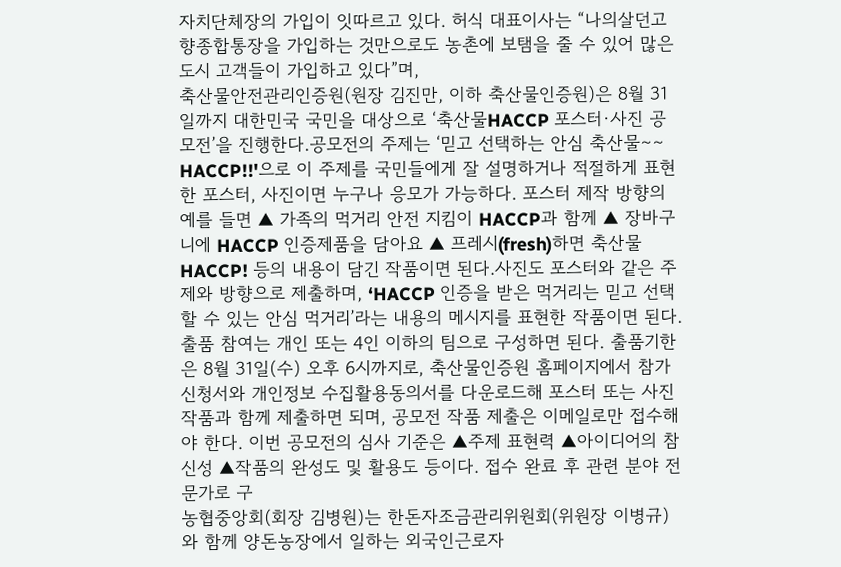자치단체장의 가입이 잇따르고 있다. 허식 대표이사는 “나의살던고향종합통장을 가입하는 것만으로도 농촌에 보탬을 줄 수 있어 많은 도시 고객들이 가입하고 있다”며,
축산물안전관리인증원(원장 김진만, 이하 축산물인증원)은 8월 31일까지 대한민국 국민을 대상으로 ‘축산물HACCP 포스터·사진 공모전’을 진행한다.공모전의 주제는 ‘믿고 선택하는 안심 축산물∼∼ HACCP!!'으로 이 주제를 국민들에게 잘 설명하거나 적절하게 표현한 포스터, 사진이면 누구나 응모가 가능하다. 포스터 제작 방향의 예를 들면 ▲ 가족의 먹거리 안전 지킴이 HACCP과 함께 ▲ 장바구니에 HACCP 인증제품을 담아요 ▲ 프레시(fresh)하면 축산물HACCP! 등의 내용이 담긴 작품이면 된다.사진도 포스터와 같은 주제와 방향으로 제출하며, ‘HACCP 인증을 받은 먹거리는 믿고 선택할 수 있는 안심 먹거리’라는 내용의 메시지를 표현한 작품이면 된다. 출품 참여는 개인 또는 4인 이하의 팀으로 구성하면 된다. 출품기한은 8월 31일(수) 오후 6시까지로, 축산물인증원 홈페이지에서 참가신청서와 개인정보 수집활용동의서를 다운로드해 포스터 또는 사진 작품과 함께 제출하면 되며, 공모전 작품 제출은 이메일로만 접수해야 한다. 이번 공모전의 심사 기준은 ▲주제 표현력 ▲아이디어의 참신성 ▲작품의 완성도 및 활용도 등이다. 접수 완료 후 관련 분야 전문가로 구
농협중앙회(회장 김병원)는 한돈자조금관리위원회(위원장 이병규)와 함께 양돈농장에서 일하는 외국인근로자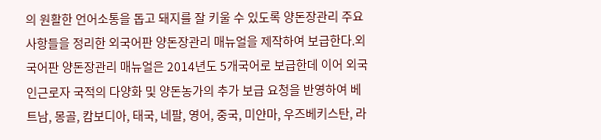의 원활한 언어소통을 돕고 돼지를 잘 키울 수 있도록 양돈장관리 주요 사항들을 정리한 외국어판 양돈장관리 매뉴얼을 제작하여 보급한다.외국어판 양돈장관리 매뉴얼은 2014년도 5개국어로 보급한데 이어 외국인근로자 국적의 다양화 및 양돈농가의 추가 보급 요청을 반영하여 베트남, 몽골, 캄보디아, 태국, 네팔, 영어, 중국, 미얀마, 우즈베키스탄, 라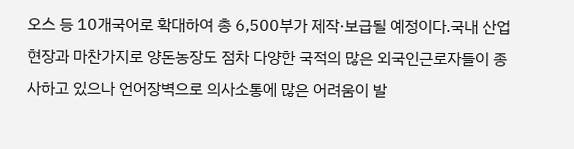오스 등 10개국어로 확대하여 총 6,500부가 제작·보급될 예정이다.국내 산업현장과 마찬가지로 양돈농장도 점차 다양한 국적의 많은 외국인근로자들이 종사하고 있으나 언어장벽으로 의사소통에 많은 어려움이 발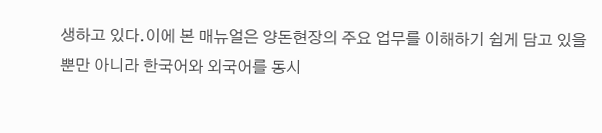생하고 있다.이에 본 매뉴얼은 양돈현장의 주요 업무를 이해하기 쉽게 담고 있을 뿐만 아니라 한국어와 외국어를 동시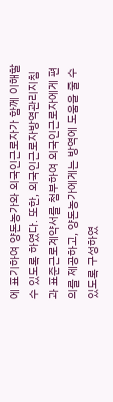에 표기하여 양돈농가와 외국인근로자가 함께 이해할 수 있도록 하였다. 또한, 외국인근로자방역관리지침과 표준근로계약서를 첨부하여 외국인근로자에게 편의를 제공하고, 양돈농가에게는 방역에 도움을 줄 수 있도록 구성하였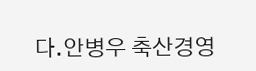다.안병우 축산경영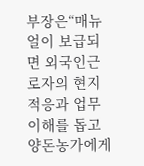부장은“매뉴얼이 보급되면 외국인근로자의 현지 적응과 업무 이해를 돕고 양돈농가에게